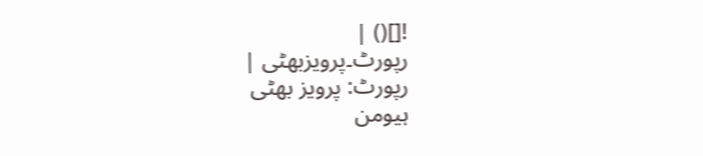![]() |
رپورٹ۔پرویزبھٹی |
رپورٹ: پرویز بھٹی
ہیومن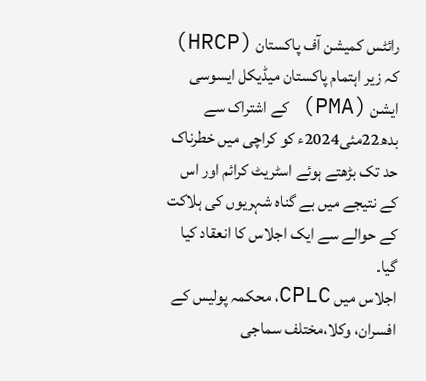رائٹس کمیشن آف پاکستان (HRCP) کہ زیر اہتمام پاکستان میڈیکل ایسوسی ایشن (PMA) کے اشتراک سے بدھ22مئی2024ء کو کراچی میں خطرناک حد تک بڑھتے ہوئے اسٹریٹ کرائم اور اس کے نتیجے میں بے گناہ شہریوں کی ہلاکت کے حوالے سے ایک اجلاس کا انعقاد کیا گیا۔
اجلاس میں CPLC، محکمہ پولیس کے افسران، وکلا،مختلف سماجی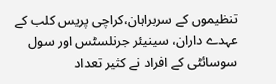تنظیموں کے سربراہان،کراچی پریس کلب کے عہدے داران، سینیئر جرنلسٹس اور سول سوسائٹی کے افراد نے کثیر تعداد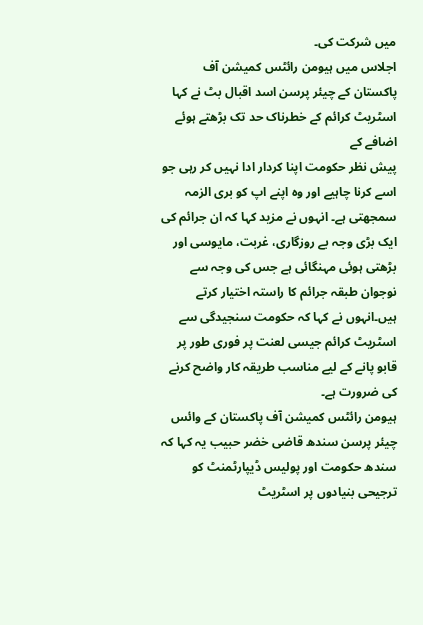میں شرکت کی۔
اجلاس میں ہیومن رائٹس کمیشن آف پاکستان کے چیئر پرسن اسد اقبال بٹ نے کہا اسٹریٹ کرائم کے خطرناک حد تک بڑھتے ہوئے اضافے کے
پیش نظر حکومت اپنا کردار ادا نہیں کر رہی جو اسے کرنا چاہیے اور وہ اپنے اپ کو بری الزمہ سمجھتی ہے۔ انہوں نے مزید کہا کہ ان جرائم کی ایک بڑی وجہ بے روزگاری، غربت، مایوسی اور بڑھتی ہوئی مہنگائی ہے جس کی وجہ سے
نوجوان طبقہ جرائم کا راستہ اختیار کرتے ہیں۔انہوں نے کہا کہ حکومت سنجیدگی سے اسٹریٹ کرائم جیسی لعنت پر فوری طور پر قابو پانے کے لیے مناسب طریقہ کار واضح کرنے کی ضرورت ہے۔
ہیومن رائٹس کمیشن آف پاکستان کے وائس چیئر پرسن سندھ قاضی خضر حبیب یہ کہا کہ سندھ حکومت اور پولیس ڈیپارٹمنٹ کو ترجیحی بنیادوں پر اسٹریٹ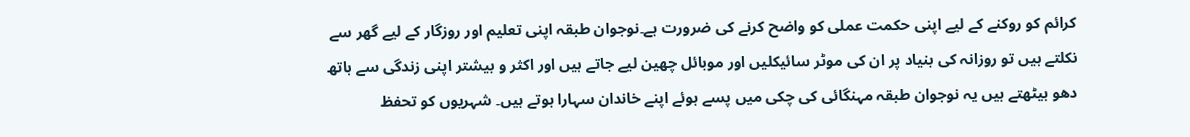کرائم کو روکنے کے لیے اپنی حکمت عملی کو واضح کرنے کی ضرورت ہے۔نوجوان طبقہ اپنی تعلیم اور روزگار کے لیے گھر سے نکلتے ہیں تو روزانہ کی بنیاد پر ان کی موٹر سائیکلیں اور موبائل چھین لیے جاتے ہیں اور اکثر و بیشتر اپنی زندگی سے ہاتھ دھو بیٹھتے ہیں یہ نوجوان طبقہ مہنگائی کی چکی میں پسے ہوئے اپنے خاندان سہارا ہوتے ہیں۔ شہریوں کو تحفظ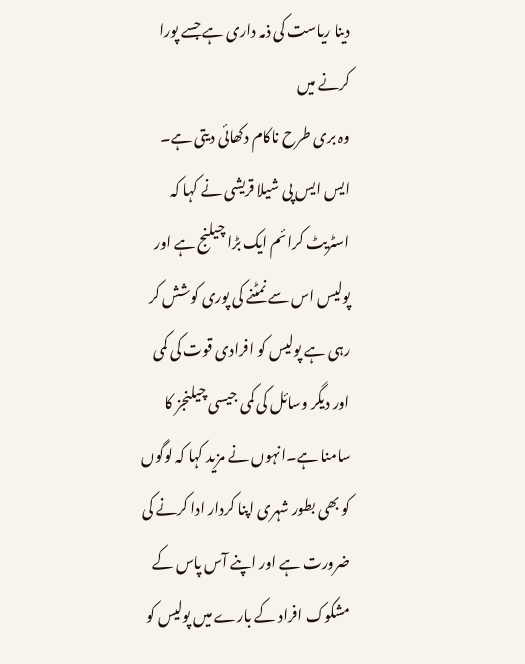دینا ریاست کی ذمہ داری ہے جسے پورا کرنے میں
وہ بری طرح ناکام دکھائی دیتی ہے۔
ایس ایس پی شیلا قریشی نے کہا کہ اسٹریٹ کرائم ایک بڑا چیلنج ہے اور پولیس اس سے نمٹنے کی پوری کوشش کر رہی ہے پولیس کو افرادی قوت کی کمی اور دیگر وسائل کی کمی جیسی چیلنجز کا سامنا ہے۔انہوں نے مزید کہا کہ لوگوں کو بھی بطور شہری اپنا کردار ادا کرنے کی ضرورت ہے اور اپنے آس پاس کے مشکوک افراد کے بارے میں پولیس کو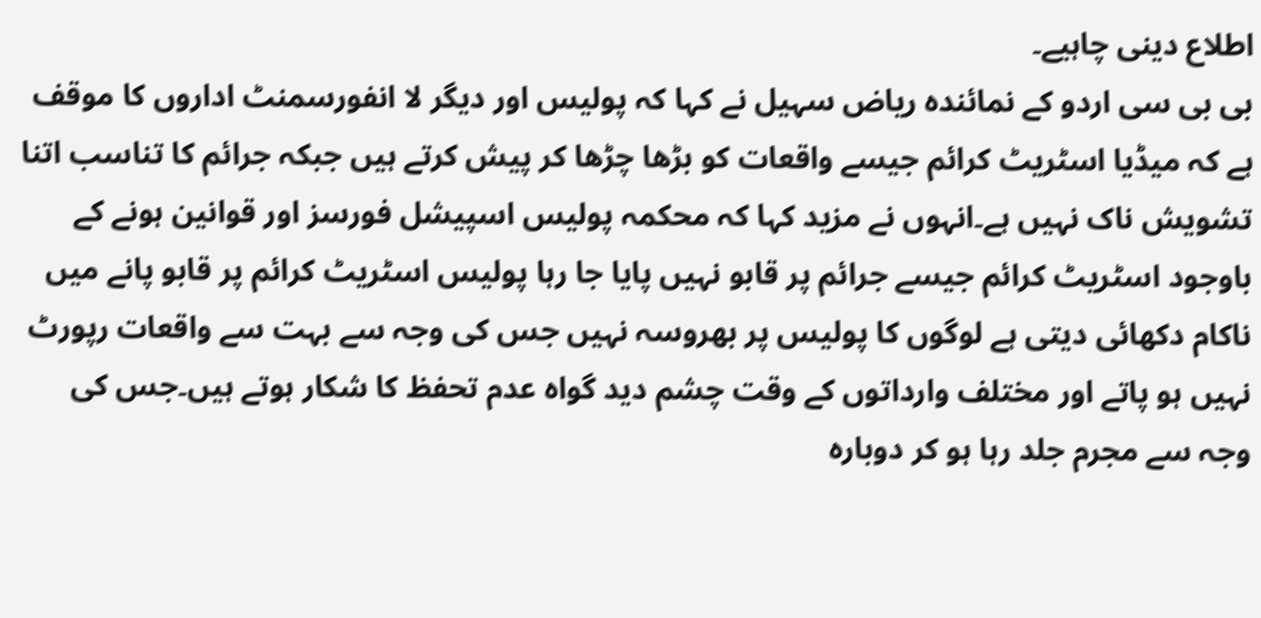اطلاع دینی چاہیے۔
بی بی سی اردو کے نمائندہ ریاض سہیل نے کہا کہ پولیس اور دیگر لا انفورسمنٹ اداروں کا موقف ہے کہ میڈیا اسٹریٹ کرائم جیسے واقعات کو بڑھا چڑھا کر پیش کرتے ہیں جبکہ جرائم کا تناسب اتنا تشویش ناک نہیں ہے۔انہوں نے مزید کہا کہ محکمہ پولیس اسپیشل فورسز اور قوانین ہونے کے باوجود اسٹریٹ کرائم جیسے جرائم پر قابو نہیں پایا جا رہا پولیس اسٹریٹ کرائم پر قابو پانے میں ناکام دکھائی دیتی ہے لوگوں کا پولیس پر بھروسہ نہیں جس کی وجہ سے بہت سے واقعات رپورٹ نہیں ہو پاتے اور مختلف وارداتوں کے وقت چشم دید گواہ عدم تحفظ کا شکار ہوتے ہیں۔جس کی وجہ سے مجرم جلد رہا ہو کر دوبارہ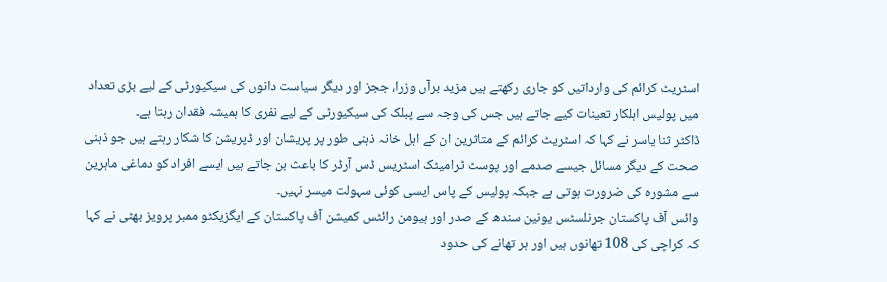اسٹریٹ کرائم کی وارداتیں کو جاری رکھتے ہیں مزید برآں وزرا، ججز اور دیگر سیاست دانوں کی سیکیورٹی کے لیے بڑی تعداد میں پولیس اہلکار تعینات کیے جاتے ہیں جس کی وجہ سے پبلک کی سیکیورٹی کے لیے نفری کا ہمیشہ فقدان رہتا ہے۔
ڈاکٹر ثنا یاسر نے کہا کہ اسٹریٹ کرائم کے متاثرین ان کے اہل خانہ ذہنی طور پر پریشان اور ڈپریشن کا شکار رہتے ہیں جو ذہنی صحت کے دیگر مسائل جیسے صدمے اور پوسٹ ٹرامیٹک اسٹریس ڈس آرڈر کا باعث بن جاتے ہیں ایسے افراد کو دماغی ماہرین سے مشورہ کی ضرورت ہوتی ہے جبکہ پولیس کے پاس ایسی کوئی سہولت میسر نہیں۔
وائس آف پاکستان جرنلسٹس یونین سندھ کے صدر اور ہیومن رائٹس کمیشن آف پاکستان کے ایگزیکٹو ممبر پرویز بھٹی نے کہا کہ کراچی کی 108 تھانوں ہیں اور ہر تھانے کی حدود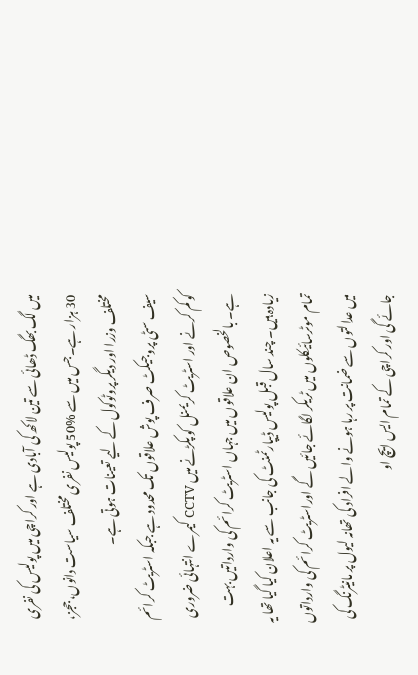میں لگ بھگ ڈھائی سے تین لاکھ کی آبادی ہے اور کراچی میں پولیس کی نفری 30 ہزار ہے۔جس میں سے %50 پولیس نفری مختلف سیاست دانوں، ججز، مختلف وزرا اور دیگر پروٹوکول کے لیے تعینات ہوتی ہے۔
سیف سٹی پروجیکٹ صرف پوش علاقوں تک محدود ہے جبکہ اسٹریٹ کرائم کو کم کرنے اور اسٹریٹ کریمنل کو پکڑنے میں CCTV کیمرے انتہائی ضروری ہے۔ بالخصوص ان علاقوں میں جہاں اسٹریٹ کرائم کی وارداتیں بہت زیادہ ہیں۔ چند سال قبل پولیس ڈیپارٹمنٹ کی جانب سے یہ اعلان کیا گیا تھا یہ تمام موٹرسائیکلوں میں ٹریکر لگائے جائیں گے اوراسٹریٹ کرائم کی وارداتوں میں عدالتوں سے ضمانت پر رہا ہونے والے افراد کی تھانہ لیول پر مانیٹرنگ کی جائے گی اور کراچی کے تمام ایس ایچ او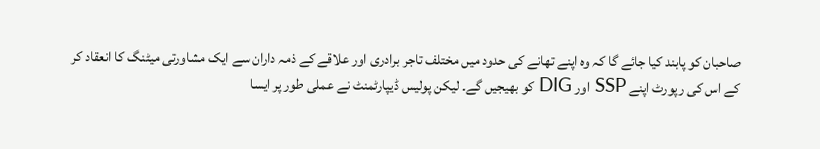صاحبان کو پابند کیا جائے گا کہ وہ اپنے تھانے کی حدود میں مختلف تاجر برادری اور علاقے کے ذمہ داران سے ایک مشاورتی میٹنگ کا انعقاد کر کے اس کی رپورٹ اپنے SSP اور DIG کو بھیجیں گے۔ لیکن پولیس ڈیپارٹمنٹ نے عملی طور پر ایسا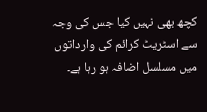کچھ بھی نہیں کیا جس کی وجہ سے اسٹریٹ کرائم کی وارداتوں میں مسلسل اضافہ ہو رہا ہے۔